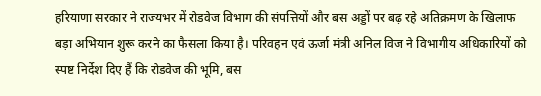हरियाणा सरकार ने राज्यभर में रोडवेज विभाग की संपत्तियों और बस अड्डों पर बढ़ रहे अतिक्रमण के खिलाफ बड़ा अभियान शुरू करने का फैसला किया है। परिवहन एवं ऊर्जा मंत्री अनिल विज ने विभागीय अधिकारियों को स्पष्ट निर्देश दिए हैं कि रोडवेज की भूमि, बस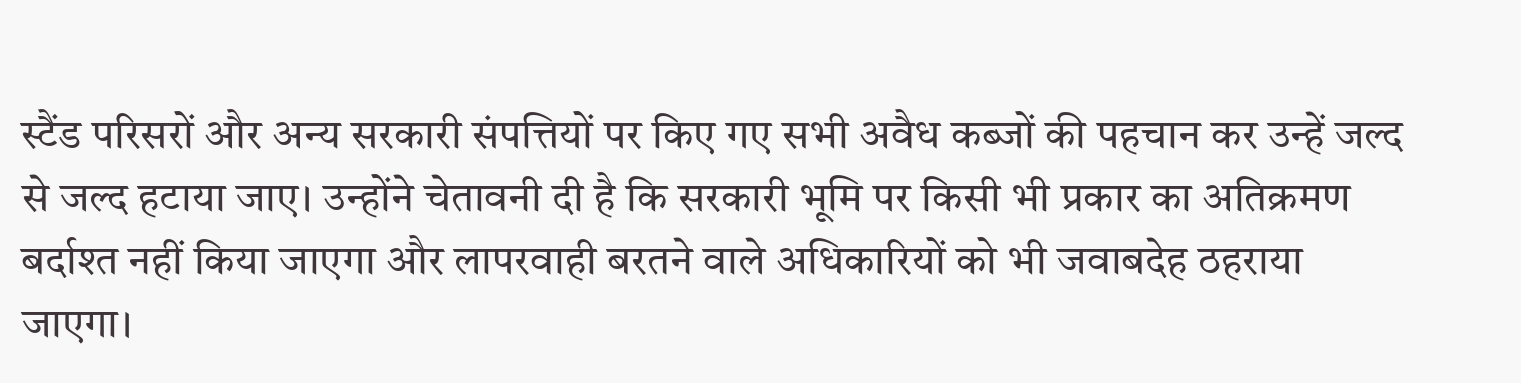स्टैंड परिसरों और अन्य सरकारी संपत्तियों पर किए गए सभी अवैध कब्जों की पहचान कर उन्हें जल्द से जल्द हटाया जाए। उन्होंने चेतावनी दी है कि सरकारी भूमि पर किसी भी प्रकार का अतिक्रमण बर्दाश्त नहीं किया जाएगा और लापरवाही बरतने वाले अधिकारियों को भी जवाबदेह ठहराया जाएगा।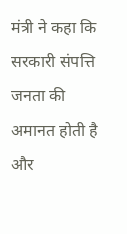मंत्री ने कहा कि सरकारी संपत्ति जनता की अमानत होती है और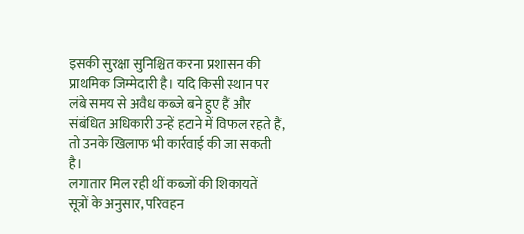इसकी सुरक्षा सुनिश्चित करना प्रशासन की प्राथमिक जिम्मेदारी है। यदि किसी स्थान पर लंबे समय से अवैध कब्जे बने हुए हैं और संबंधित अधिकारी उन्हें हटाने में विफल रहते हैं, तो उनके खिलाफ भी कार्रवाई की जा सकती है।
लगातार मिल रही थीं कब्जों की शिकायतें
सूत्रों के अनुसार, परिवहन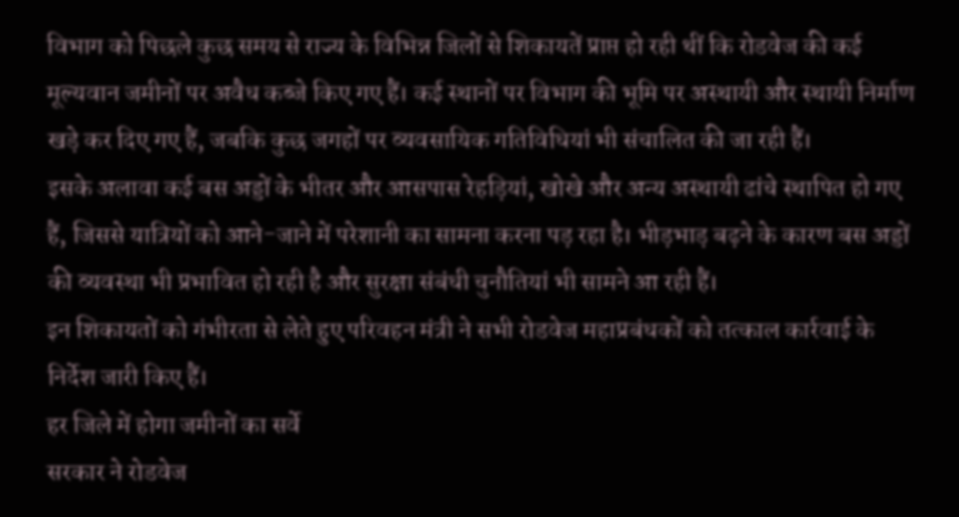विभाग को पिछले कुछ समय से राज्य के विभिन्न जिलों से शिकायतें प्राप्त हो रही थीं कि रोडवेज की कई मूल्यवान जमीनों पर अवैध कब्जे किए गए हैं। कई स्थानों पर विभाग की भूमि पर अस्थायी और स्थायी निर्माण खड़े कर दिए गए हैं, जबकि कुछ जगहों पर व्यवसायिक गतिविधियां भी संचालित की जा रही हैं।
इसके अलावा कई बस अड्डों के भीतर और आसपास रेहड़ियां, खोखे और अन्य अस्थायी ढांचे स्थापित हो गए हैं, जिससे यात्रियों को आने-जाने में परेशानी का सामना करना पड़ रहा है। भीड़भाड़ बढ़ने के कारण बस अड्डों की व्यवस्था भी प्रभावित हो रही है और सुरक्षा संबंधी चुनौतियां भी सामने आ रही हैं।
इन शिकायतों को गंभीरता से लेते हुए परिवहन मंत्री ने सभी रोडवेज महाप्रबंधकों को तत्काल कार्रवाई के निर्देश जारी किए हैं।
हर जिले में होगा जमीनों का सर्वे
सरकार ने रोडवेज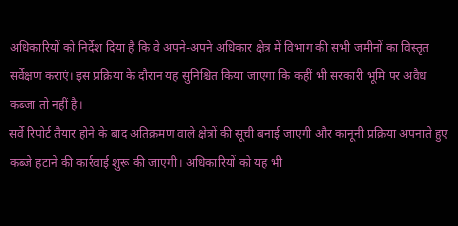अधिकारियों को निर्देश दिया है कि वे अपने-अपने अधिकार क्षेत्र में विभाग की सभी जमीनों का विस्तृत सर्वेक्षण कराएं। इस प्रक्रिया के दौरान यह सुनिश्चित किया जाएगा कि कहीं भी सरकारी भूमि पर अवैध कब्जा तो नहीं है।
सर्वे रिपोर्ट तैयार होने के बाद अतिक्रमण वाले क्षेत्रों की सूची बनाई जाएगी और कानूनी प्रक्रिया अपनाते हुए कब्जे हटाने की कार्रवाई शुरू की जाएगी। अधिकारियों को यह भी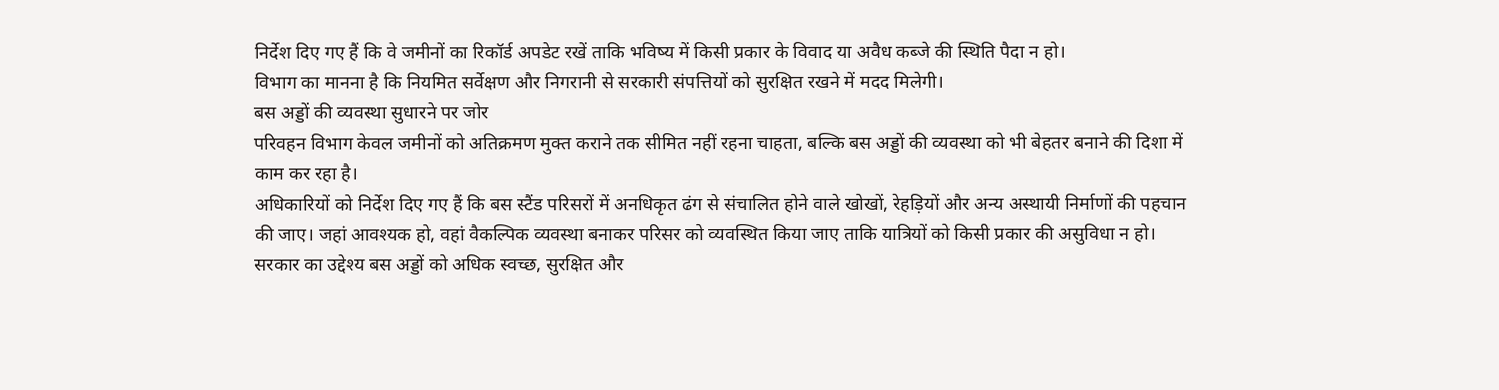निर्देश दिए गए हैं कि वे जमीनों का रिकॉर्ड अपडेट रखें ताकि भविष्य में किसी प्रकार के विवाद या अवैध कब्जे की स्थिति पैदा न हो।
विभाग का मानना है कि नियमित सर्वेक्षण और निगरानी से सरकारी संपत्तियों को सुरक्षित रखने में मदद मिलेगी।
बस अड्डों की व्यवस्था सुधारने पर जोर
परिवहन विभाग केवल जमीनों को अतिक्रमण मुक्त कराने तक सीमित नहीं रहना चाहता, बल्कि बस अड्डों की व्यवस्था को भी बेहतर बनाने की दिशा में काम कर रहा है।
अधिकारियों को निर्देश दिए गए हैं कि बस स्टैंड परिसरों में अनधिकृत ढंग से संचालित होने वाले खोखों, रेहड़ियों और अन्य अस्थायी निर्माणों की पहचान की जाए। जहां आवश्यक हो, वहां वैकल्पिक व्यवस्था बनाकर परिसर को व्यवस्थित किया जाए ताकि यात्रियों को किसी प्रकार की असुविधा न हो।
सरकार का उद्देश्य बस अड्डों को अधिक स्वच्छ, सुरक्षित और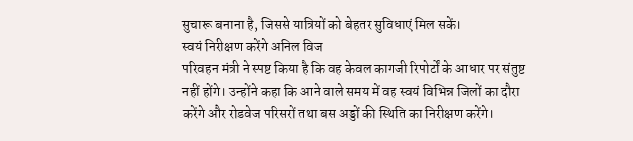सुचारू बनाना है, जिससे यात्रियों को बेहतर सुविधाएं मिल सकें।
स्वयं निरीक्षण करेंगे अनिल विज
परिवहन मंत्री ने स्पष्ट किया है कि वह केवल कागजी रिपोर्टों के आधार पर संतुष्ट नहीं होंगे। उन्होंने कहा कि आने वाले समय में वह स्वयं विभिन्न जिलों का दौरा करेंगे और रोडवेज परिसरों तथा बस अड्डों की स्थिति का निरीक्षण करेंगे।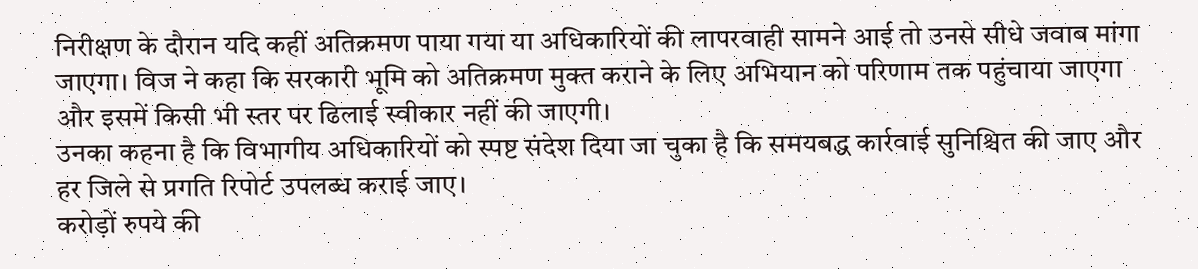निरीक्षण के दौरान यदि कहीं अतिक्रमण पाया गया या अधिकारियों की लापरवाही सामने आई तो उनसे सीधे जवाब मांगा जाएगा। विज ने कहा कि सरकारी भूमि को अतिक्रमण मुक्त कराने के लिए अभियान को परिणाम तक पहुंचाया जाएगा और इसमें किसी भी स्तर पर ढिलाई स्वीकार नहीं की जाएगी।
उनका कहना है कि विभागीय अधिकारियों को स्पष्ट संदेश दिया जा चुका है कि समयबद्ध कार्रवाई सुनिश्चित की जाए और हर जिले से प्रगति रिपोर्ट उपलब्ध कराई जाए।
करोड़ों रुपये की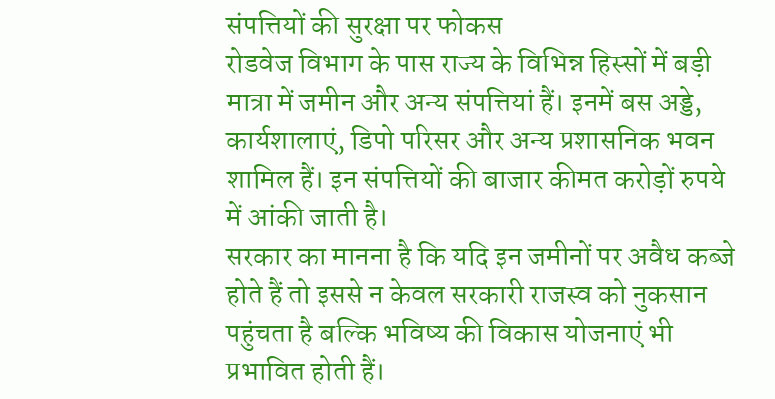संपत्तियों की सुरक्षा पर फोकस
रोडवेज विभाग के पास राज्य के विभिन्न हिस्सों में बड़ी मात्रा में जमीन और अन्य संपत्तियां हैं। इनमें बस अड्डे, कार्यशालाएं, डिपो परिसर और अन्य प्रशासनिक भवन शामिल हैं। इन संपत्तियों की बाजार कीमत करोड़ों रुपये में आंकी जाती है।
सरकार का मानना है कि यदि इन जमीनों पर अवैध कब्जे होते हैं तो इससे न केवल सरकारी राजस्व को नुकसान पहुंचता है बल्कि भविष्य की विकास योजनाएं भी प्रभावित होती हैं।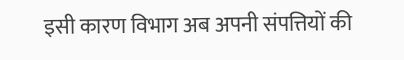इसी कारण विभाग अब अपनी संपत्तियों की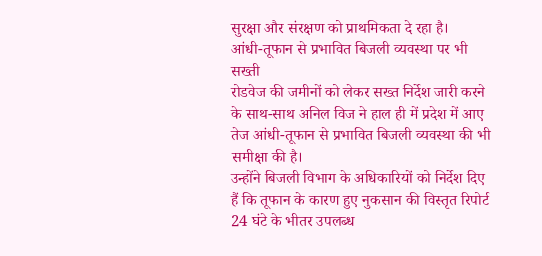सुरक्षा और संरक्षण को प्राथमिकता दे रहा है।
आंधी-तूफान से प्रभावित बिजली व्यवस्था पर भी सख्ती
रोडवेज की जमीनों को लेकर सख्त निर्देश जारी करने के साथ-साथ अनिल विज ने हाल ही में प्रदेश में आए तेज आंधी-तूफान से प्रभावित बिजली व्यवस्था की भी समीक्षा की है।
उन्होंने बिजली विभाग के अधिकारियों को निर्देश दिए हैं कि तूफान के कारण हुए नुकसान की विस्तृत रिपोर्ट 24 घंटे के भीतर उपलब्ध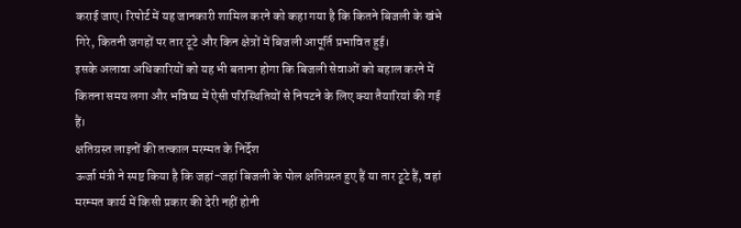कराई जाए। रिपोर्ट में यह जानकारी शामिल करने को कहा गया है कि कितने बिजली के खंभे गिरे, कितनी जगहों पर तार टूटे और किन क्षेत्रों में बिजली आपूर्ति प्रभावित हुई।
इसके अलावा अधिकारियों को यह भी बताना होगा कि बिजली सेवाओं को बहाल करने में कितना समय लगा और भविष्य में ऐसी परिस्थितियों से निपटने के लिए क्या तैयारियां की गई हैं।
क्षतिग्रस्त लाइनों की तत्काल मरम्मत के निर्देश
ऊर्जा मंत्री ने स्पष्ट किया है कि जहां-जहां बिजली के पोल क्षतिग्रस्त हुए हैं या तार टूटे हैं, वहां मरम्मत कार्य में किसी प्रकार की देरी नहीं होनी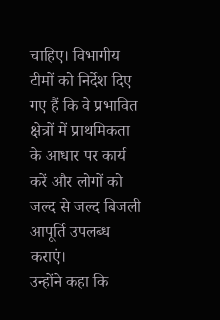चाहिए। विभागीय टीमों को निर्देश दिए गए हैं कि वे प्रभावित क्षेत्रों में प्राथमिकता के आधार पर कार्य करें और लोगों को जल्द से जल्द बिजली आपूर्ति उपलब्ध कराएं।
उन्होंने कहा कि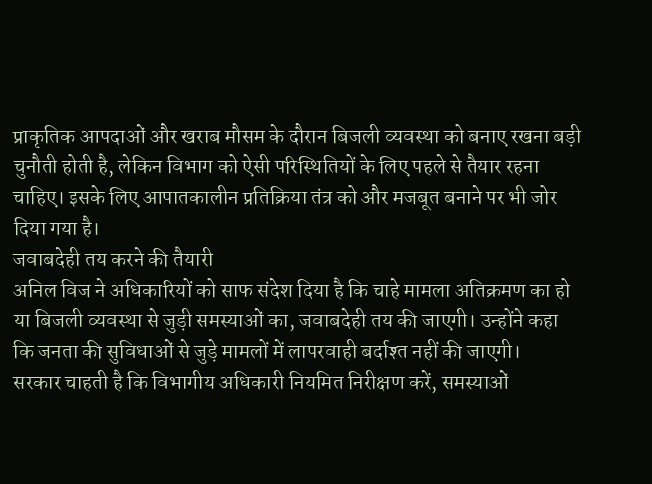प्राकृतिक आपदाओं और खराब मौसम के दौरान बिजली व्यवस्था को बनाए रखना बड़ी चुनौती होती है, लेकिन विभाग को ऐसी परिस्थितियों के लिए पहले से तैयार रहना चाहिए। इसके लिए आपातकालीन प्रतिक्रिया तंत्र को और मजबूत बनाने पर भी जोर दिया गया है।
जवाबदेही तय करने की तैयारी
अनिल विज ने अधिकारियों को साफ संदेश दिया है कि चाहे मामला अतिक्रमण का हो या बिजली व्यवस्था से जुड़ी समस्याओं का, जवाबदेही तय की जाएगी। उन्होंने कहा कि जनता की सुविधाओं से जुड़े मामलों में लापरवाही बर्दाश्त नहीं की जाएगी।
सरकार चाहती है कि विभागीय अधिकारी नियमित निरीक्षण करें, समस्याओं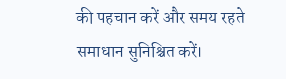की पहचान करें और समय रहते समाधान सुनिश्चित करें।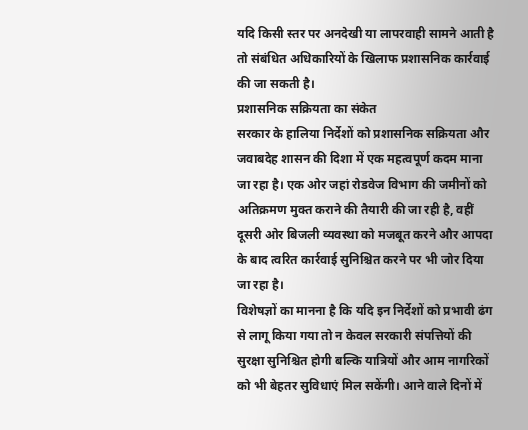यदि किसी स्तर पर अनदेखी या लापरवाही सामने आती है तो संबंधित अधिकारियों के खिलाफ प्रशासनिक कार्रवाई की जा सकती है।
प्रशासनिक सक्रियता का संकेत
सरकार के हालिया निर्देशों को प्रशासनिक सक्रियता और जवाबदेह शासन की दिशा में एक महत्वपूर्ण कदम माना जा रहा है। एक ओर जहां रोडवेज विभाग की जमीनों को अतिक्रमण मुक्त कराने की तैयारी की जा रही है, वहीं दूसरी ओर बिजली व्यवस्था को मजबूत करने और आपदा के बाद त्वरित कार्रवाई सुनिश्चित करने पर भी जोर दिया जा रहा है।
विशेषज्ञों का मानना है कि यदि इन निर्देशों को प्रभावी ढंग से लागू किया गया तो न केवल सरकारी संपत्तियों की सुरक्षा सुनिश्चित होगी बल्कि यात्रियों और आम नागरिकों को भी बेहतर सुविधाएं मिल सकेंगी। आने वाले दिनों में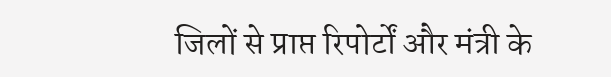जिलों से प्राप्त रिपोर्टों और मंत्री के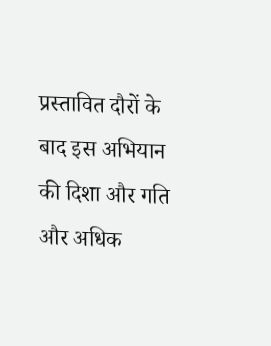प्रस्तावित दौरों के बाद इस अभियान की दिशा और गति और अधिक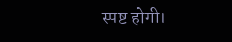स्पष्ट होगी।